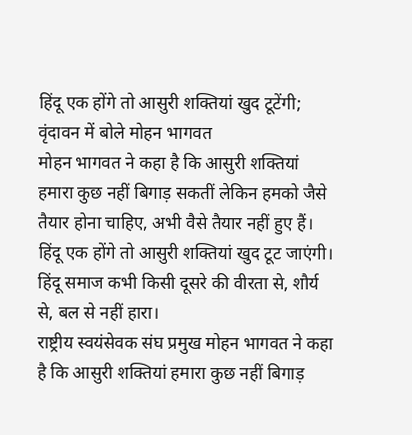हिंदू एक होंगे तो आसुरी शक्तियां खुद टूटेंगी; वृंदावन में बोले मोहन भागवत
मोहन भागवत ने कहा है कि आसुरी शक्तियां हमारा कुछ नहीं बिगाड़ सकतीं लेकिन हमको जैसे तैयार होना चाहिए, अभी वैसे तैयार नहीं हुए हैं। हिंदू एक होंगे तो आसुरी शक्तियां खुद टूट जाएंगी। हिंदू समाज कभी किसी दूसरे की वीरता से, शौर्य से, बल से नहीं हारा।
राष्ट्रीय स्वयंसेवक संघ प्रमुख मोहन भागवत ने कहा है कि आसुरी शक्तियां हमारा कुछ नहीं बिगाड़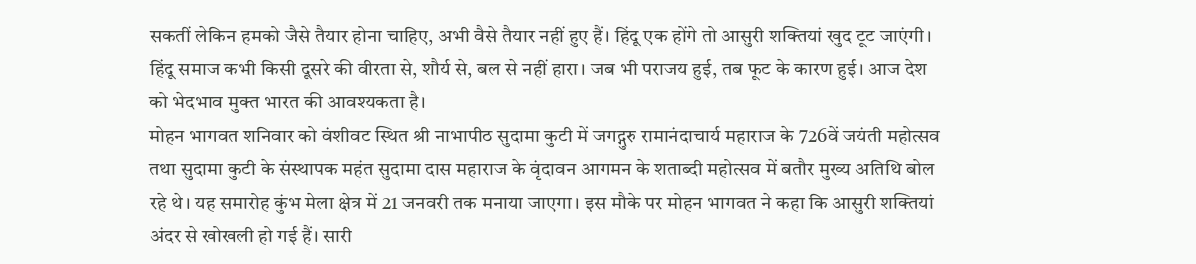सकतीं लेकिन हमको जैसे तैयार होना चाहिए, अभी वैसे तैयार नहीं हुए हैं। हिंदू एक होंगे तो आसुरी शक्तियां खुद टूट जाएंगी। हिंदू समाज कभी किसी दूसरे की वीरता से, शौर्य से, बल से नहीं हारा। जब भी पराजय हुई, तब फूट के कारण हुई। आज देश को भेदभाव मुक्त भारत की आवश्यकता है।
मोहन भागवत शनिवार को वंशीवट स्थित श्री नाभापीठ सुदामा कुटी में जगद्गुरु रामानंदाचार्य महाराज के 726वें जयंती महोत्सव तथा सुदामा कुटी के संस्थापक महंत सुदामा दास महाराज के वृंदावन आगमन के शताब्दी महोत्सव में बतौर मुख्य अतिथि बोल रहे थे। यह समारोह कुंभ मेला क्षेत्र में 21 जनवरी तक मनाया जाएगा। इस मौके पर मोहन भागवत ने कहा कि आसुरी शक्तियां अंदर से खोखली हो गई हैं। सारी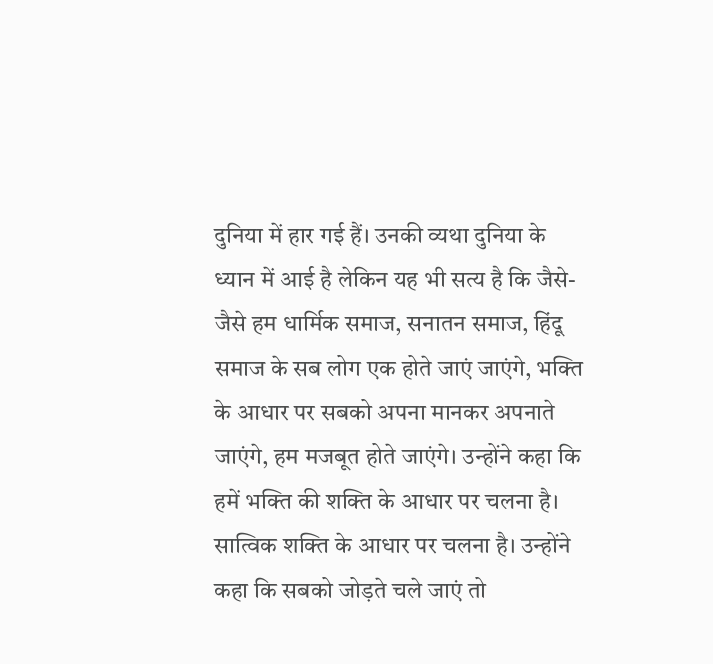दुनिया में हार गई हैं। उनकी व्यथा दुनिया के ध्यान में आई है लेकिन यह भी सत्य है कि जैसे-जैसे हम धार्मिक समाज, सनातन समाज, हिंदू समाज के सब लोग एक होते जाएं जाएंगे, भक्ति के आधार पर सबको अपना मानकर अपनाते जाएंगे, हम मजबूत होते जाएंगे। उन्होंने कहा कि हमें भक्ति की शक्ति के आधार पर चलना है। सात्विक शक्ति के आधार पर चलना है। उन्होंने कहा कि सबको जोड़ते चले जाएं तो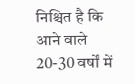निश्चित है कि आने वाले 20-30 वर्षों में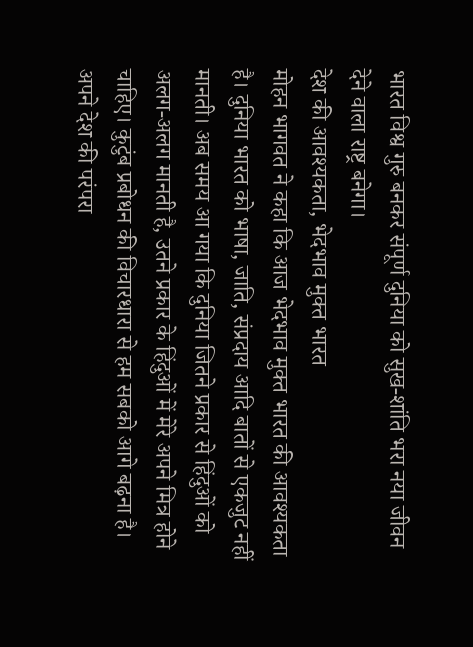भारत विश्व गुरु बनकर संपूर्ण दुनिया को सुख-शांति भरा नया जीवन देने वाला राष्ट्र बनेगा।
देश की आवश्यकता, भेदभाव मुक्त भारत
मोहन भागवत ने कहा कि आज भेदभाव मुक्त भारत की आवश्यकता है। दुनिया भारत को भाषा, जाति, संप्रदाय आदि बातों से एकजुट नहीं मानती। अब समय आ गया कि दुनिया जितने प्रकार से हिंदुओं को अलग-अलग मानती है, उतने प्रकार के हिंदुओं में मेरे अपने मित्र होने चाहिए। कुटुंब प्रबोधन की विचारधारा से हम सबको आगे बढ़ना है। अपने देश की परंपरा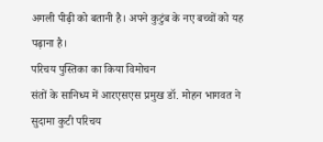अगली पीढ़ी को बतानी है। अपने कुटुंब के नए बच्चों को यह पढ़ाना है।
परिचय पुस्तिका का किया विमोचन
संतों के सानिध्य में आरएसएस प्रमुख डॉ. मोहन भागवत ने सुदामा कुटी परिचय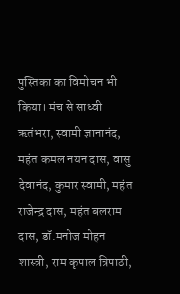पुस्तिका का विमोचन भी किया। मंच से साध्वी ऋतंभरा, स्वामी ज्ञानानंद, महंत कमल नयन दास, वासु देवानंद, कुमार स्वामी, महंत राजेन्द्र दास, महंत बलराम दास, डॉ.मनोज मोहन शास्त्री, राम कृपाल त्रिपाठी,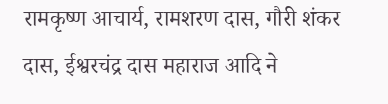रामकृष्ण आचार्य, रामशरण दास, गौरी शंकर दास, ईश्वरचंद्र दास महाराज आदि ने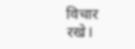विचार रखे।